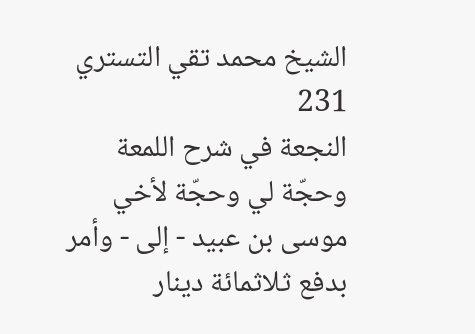الشيخ محمد تقي التستري
231
النجعة في شرح اللمعة
وحجّة لي وحجّة لأخي موسى بن عبيد - إلى - وأمر بدفع ثلاثمائة دينار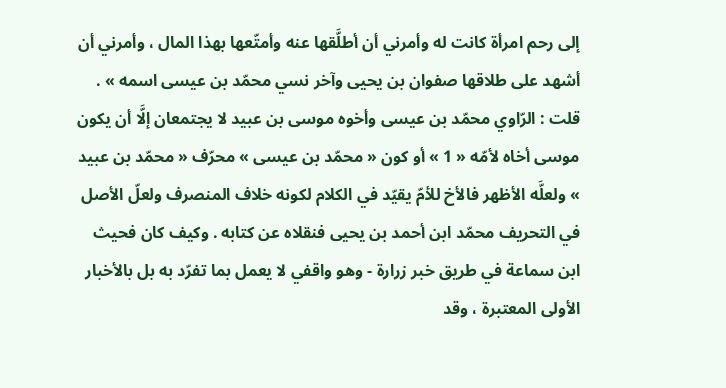إلى رحم امرأة كانت له وأمرني أن أطلَّقها عنه وأمتّعها بهذا المال ، وأمرني أن أشهد على طلاقها صفوان بن يحيى وآخر نسي محمّد بن عيسى اسمه » . قلت : الرّاوي محمّد بن عيسى وأخوه موسى بن عبيد لا يجتمعان إلَّا أن يكون موسى أخاه لأمّه « 1 » أو كون « محمّد بن عيسى » محرّف « محمّد بن عبيد » ولعلَّه الأظهر فالأخ للأمّ يقيّد في الكلام لكونه خلاف المنصرف ولعلّ الأصل في التحريف محمّد ابن أحمد بن يحيى فنقلاه عن كتابه . وكيف كان فحيث ابن سماعة في طريق خبر زرارة - وهو واقفي لا يعمل بما تفرّد به بل بالأخبار الأولى المعتبرة ، وقد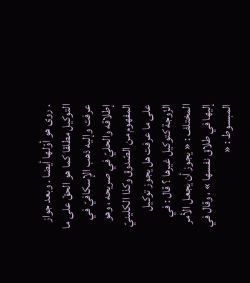. روى هو أوّلها أيضا . وبعد جواز التوكيل مطلقا كما هو الحقّ على ما عرفت وإليه ذهب الإسكافيّ في إطلاقه والحليّ في صريحه ، وهو المفهوم من الصّدوق وكذا الكلينيّ على ما عرفت هل يجوز توكيل الزّوجة كتوكيل غيرها ؟ قال : في المختلف : « يجوز أن يجعل الأمر إليها في طلاق نفسها » ، وقال في المبسوط : «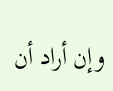وإن أراد أن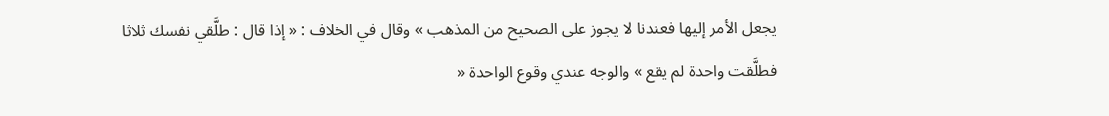يجعل الأمر إليها فعندنا لا يجوز على الصحيح من المذهب » وقال في الخلاف : « إذا قال : طلَّقي نفسك ثلاثا فطلَّقت واحدة لم يقع » والوجه عندي وقوع الواحدة «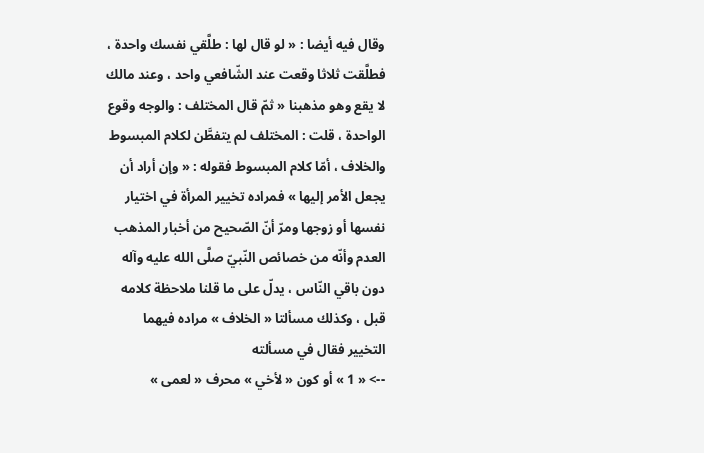وقال فيه أيضا : « لو قال لها : طلَّقي نفسك واحدة ، فطلَّقت ثلاثا وقعت عند الشّافعي واحد ، وعند مالك لا يقع وهو مذهبنا « ثمّ قال المختلف : والوجه وقوع الواحدة ، قلت : المختلف لم يتفطَّن لكلام المبسوط والخلاف ، أمّا كلام المبسوط فقوله : « وإن أراد أن يجعل الأمر إليها » فمراده تخيير المرأة في اختيار نفسها أو زوجها ومرّ أنّ الصّحيح من أخبار المذهب العدم وأنّه من خصائص النّبيّ صلَّى الله عليه وآله دون باقي النّاس ، يدلّ على ما قلنا ملاحظة كلامه قبل ، وكذلك مسألتا « الخلاف » مراده فيهما التخيير فقال في مسألته
--> « 1 » أو كون « لأخي » محرف « لعمى »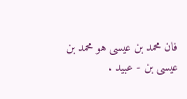فان محمد بن عيسى هو محمد بن عيسى بن - عبيد .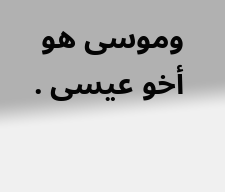وموسى هو أخو عيسى .